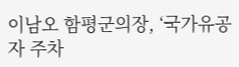이남오 함평군의장, ‘국가유공자 주차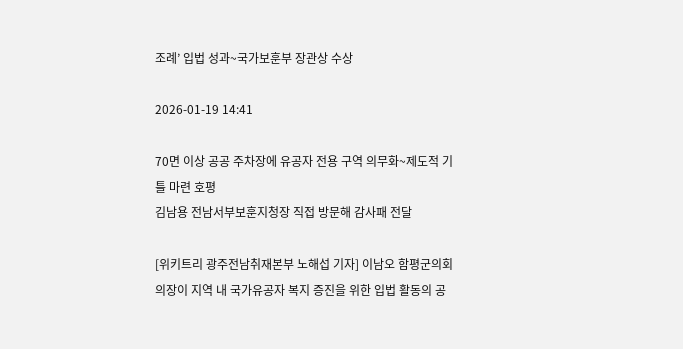조례’ 입법 성과~국가보훈부 장관상 수상

2026-01-19 14:41

70면 이상 공공 주차장에 유공자 전용 구역 의무화~제도적 기틀 마련 호평
김남용 전남서부보훈지청장 직접 방문해 감사패 전달

[위키트리 광주전남취재본부 노해섭 기자] 이남오 함평군의회 의장이 지역 내 국가유공자 복지 증진을 위한 입법 활동의 공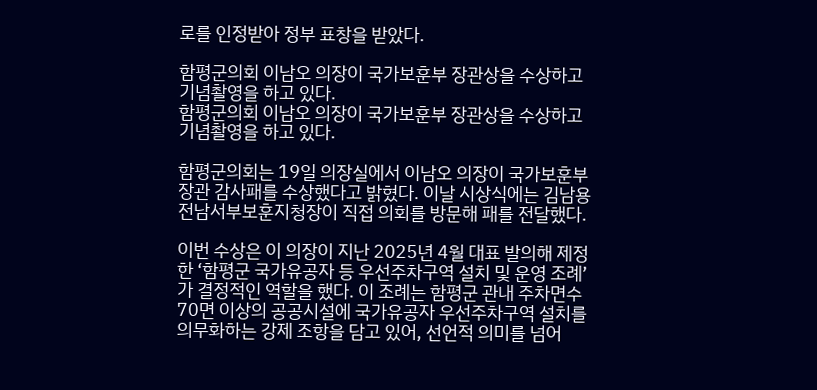로를 인정받아 정부 표창을 받았다.

함평군의회 이남오 의장이 국가보훈부 장관상을 수상하고 기념촬영을 하고 있다.
함평군의회 이남오 의장이 국가보훈부 장관상을 수상하고 기념촬영을 하고 있다.

함평군의회는 19일 의장실에서 이남오 의장이 국가보훈부 장관 감사패를 수상했다고 밝혔다. 이날 시상식에는 김남용 전남서부보훈지청장이 직접 의회를 방문해 패를 전달했다.

이번 수상은 이 의장이 지난 2025년 4월 대표 발의해 제정한 ‘함평군 국가유공자 등 우선주차구역 설치 및 운영 조례’가 결정적인 역할을 했다. 이 조례는 함평군 관내 주차면수 70면 이상의 공공시설에 국가유공자 우선주차구역 설치를 의무화하는 강제 조항을 담고 있어, 선언적 의미를 넘어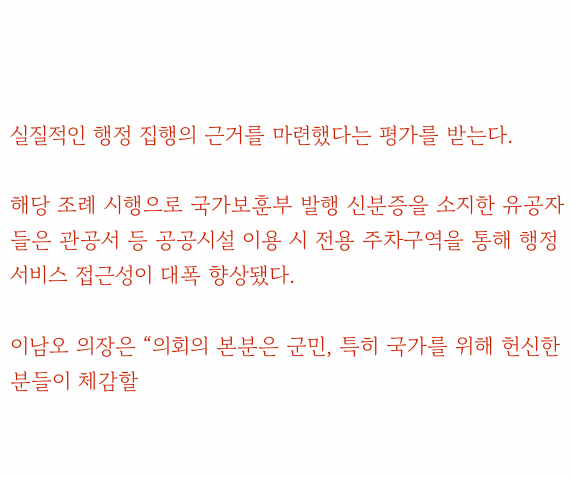실질적인 행정 집행의 근거를 마련했다는 평가를 받는다.

해당 조례 시행으로 국가보훈부 발행 신분증을 소지한 유공자들은 관공서 등 공공시설 이용 시 전용 주차구역을 통해 행정 서비스 접근성이 대폭 향상됐다.

이남오 의장은 “의회의 본분은 군민, 특히 국가를 위해 헌신한 분들이 체감할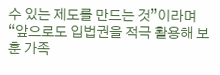수 있는 제도를 만드는 것”이라며 “앞으로도 입법권을 적극 활용해 보훈 가족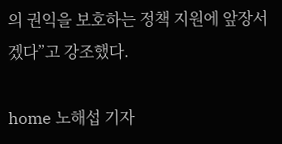의 권익을 보호하는 정책 지원에 앞장서겠다”고 강조했다.

home 노해섭 기자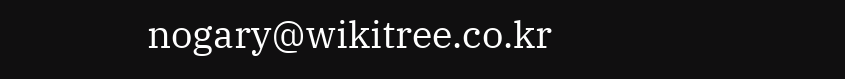nogary@wikitree.co.kr